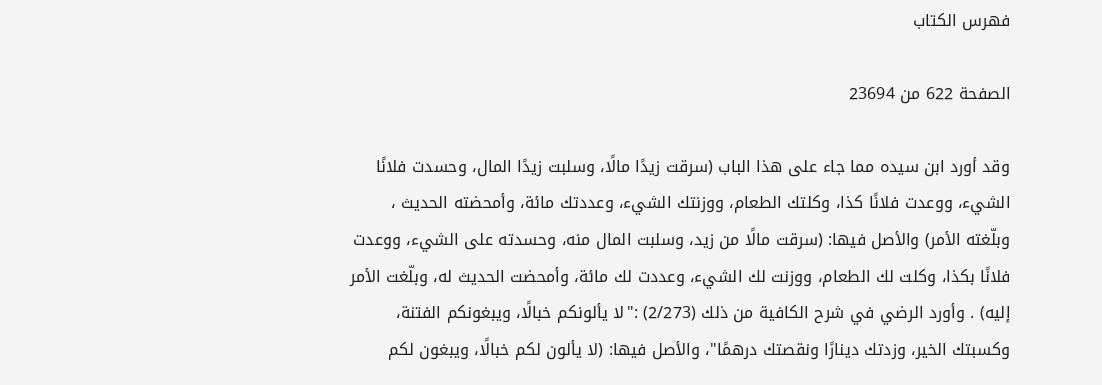فهرس الكتاب

الصفحة 622 من 23694

وقد أورد ابن سيده مما جاء على هذا الباب (سرقت زيدًا مالًا، وسلبت زيدًا المال، وحسدت فلانًا الشيء، ووعدت فلانًا كذا، وكلتك الطعام، ووزنتك الشيء، وعددتك مائة، وأمحضته الحديث ، وبلّغته الأمر) والأصل فيها: (سرقت مالًا من زيد، وسلبت المال منه، وحسدته على الشيء، ووعدت فلانًا بكذا، وكلت لك الطعام، ووزنت لك الشيء، وعددت لك مائة، وأمحضت الحديث له، وبلّغت الأمر إليه) . وأورد الرضي في شرح الكافية من ذلك (2/273) :"لا يألونكم خبالًا، ويبغونكم الفتنة، وكسبتك الخير، وزدتك دينارًا ونقصتك درهمًا"، والأصل فيها: (لا يألون لكم خبالًا، ويبغون لكم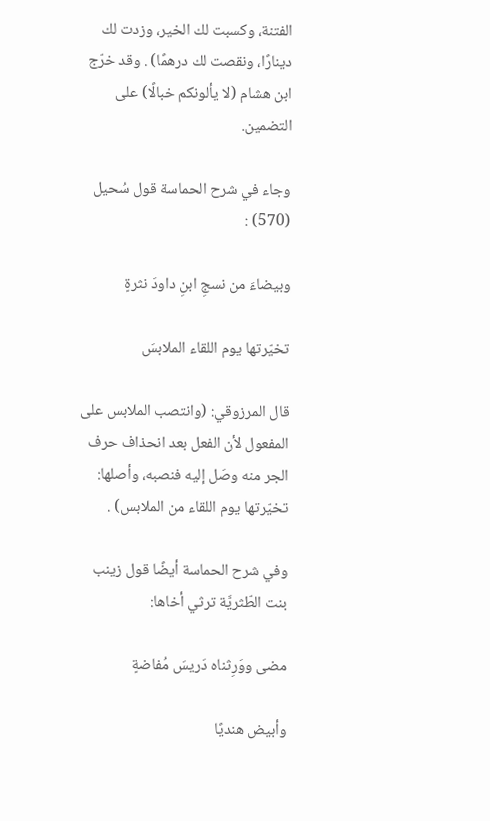الفتنة، وكسبت لك الخير، وزدت لك دينارًا، ونقصت لك درهمًا) . وقد خرّج ابن هشام (لا يألونكم خبالًا) على التضمين.

وجاء في شرح الحماسة قول سُحيل (570) :

وبيضاءَ من نسجِ ابنِ داودَ نثرةٍ

تخيّرتها يوم اللقاء الملابسَ

قال المرزوقي: (وانتصب الملابس على المفعول لأن الفعل بعد انحذاف حرف الجر منه وصَل إليه فنصبه، وأصلها: تخيّرتها يوم اللقاء من الملابس) .

وفي شرح الحماسة أيضًا قول زينب بنت الطّثريَّة ترثي أخاها:

مضى ووَرِثناه دَريسَ مُفاضةٍ

وأبيض هنديًا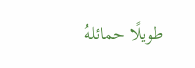طويلًا حمائلهُ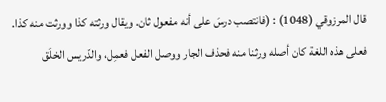قال المرزوقي (1048) : (فانتصب درسَ على أنه مفعول ثان. ويقال ورثته كذا وورثت منه كذا. فعلى هذه اللغة كان أصله ورثنا منه فحذف الجار ووصل الفعل فعمِل، والدّريس الخلَق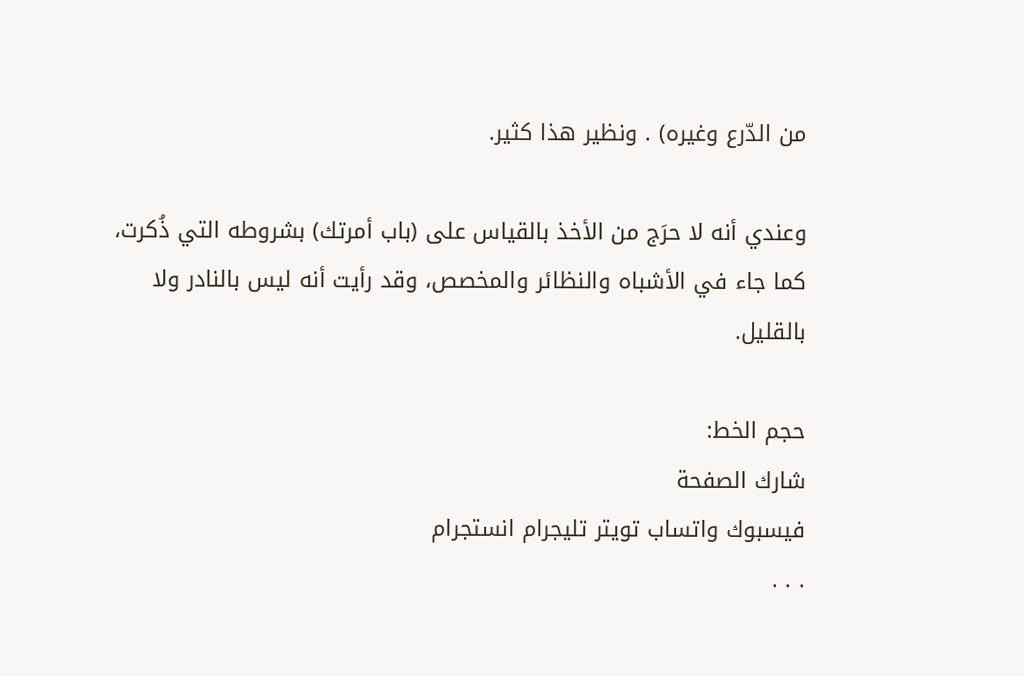من الدّرع وغيره) . ونظير هذا كثير.

وعندي أنه لا حرَج من الأخذ بالقياس على (باب أمرتك) بشروطه التي ذُكرت، كما جاء في الأشباه والنظائر والمخصص، وقد رأيت أنه ليس بالنادر ولا بالقليل.

حجم الخط:
شارك الصفحة
فيسبوك واتساب تويتر تليجرام انستجرام
. . .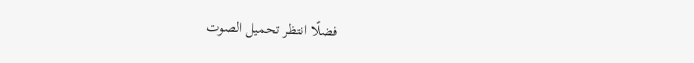فضلًا انتظر تحميل الصوت